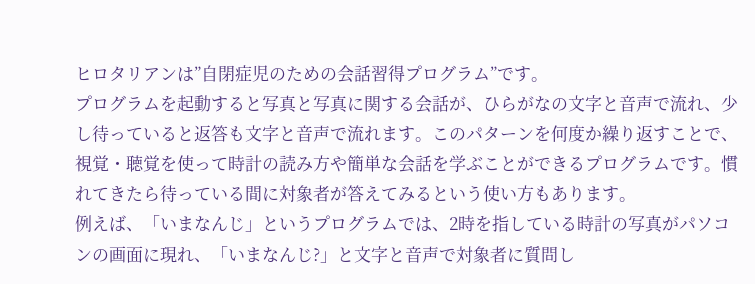ヒロタリアンは”自閉症児のための会話習得プログラム”です。
プログラムを起動すると写真と写真に関する会話が、ひらがなの文字と音声で流れ、少し待っていると返答も文字と音声で流れます。このパターンを何度か繰り返すことで、視覚・聴覚を使って時計の読み方や簡単な会話を学ぶことができるプログラムです。慣れてきたら待っている間に対象者が答えてみるという使い方もあります。
例えば、「いまなんじ」というプログラムでは、2時を指している時計の写真がパソコンの画面に現れ、「いまなんじ?」と文字と音声で対象者に質問し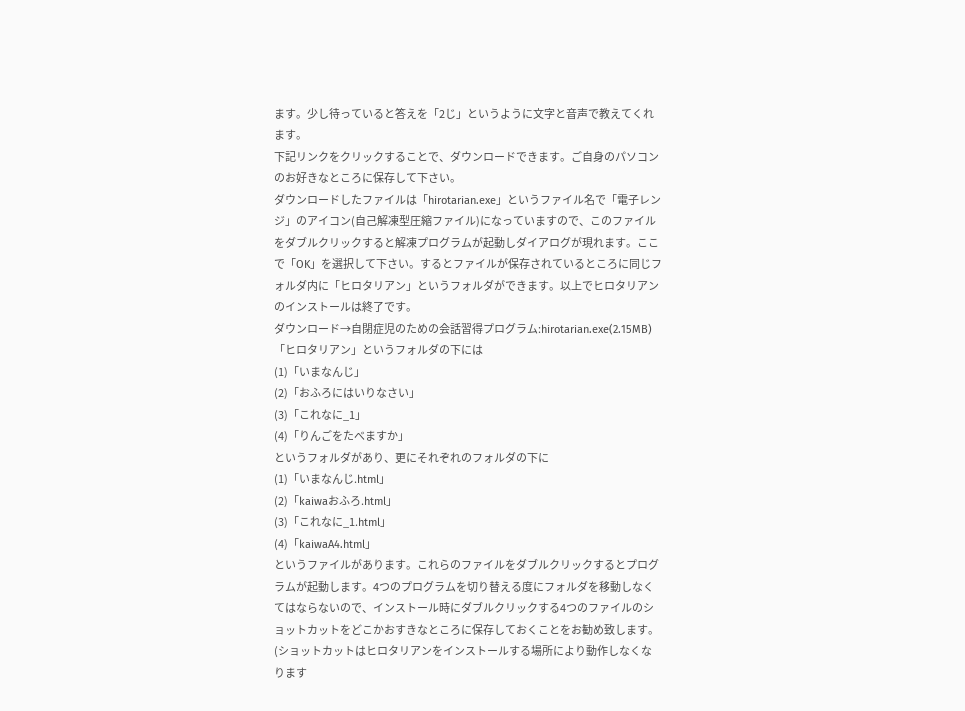ます。少し待っていると答えを「2じ」というように文字と音声で教えてくれます。
下記リンクをクリックすることで、ダウンロードできます。ご自身のパソコンのお好きなところに保存して下さい。
ダウンロードしたファイルは「hirotarian.exe」というファイル名で「電子レンジ」のアイコン(自己解凍型圧縮ファイル)になっていますので、このファイルをダブルクリックすると解凍プログラムが起動しダイアログが現れます。ここで「OK」を選択して下さい。するとファイルが保存されているところに同じフォルダ内に「ヒロタリアン」というフォルダができます。以上でヒロタリアンのインストールは終了です。
ダウンロード→自閉症児のための会話習得プログラム:hirotarian.exe(2.15MB)
「ヒロタリアン」というフォルダの下には
(1)「いまなんじ」
(2)「おふろにはいりなさい」
(3)「これなに_1」
(4)「りんごをたべますか」
というフォルダがあり、更にそれぞれのフォルダの下に
(1)「いまなんじ.html」
(2)「kaiwaおふろ.html」
(3)「これなに_1.html」
(4)「kaiwaA4.html」
というファイルがあります。これらのファイルをダブルクリックするとプログラムが起動します。4つのプログラムを切り替える度にフォルダを移動しなくてはならないので、インストール時にダブルクリックする4つのファイルのショットカットをどこかおすきなところに保存しておくことをお勧め致します。(ショットカットはヒロタリアンをインストールする場所により動作しなくなります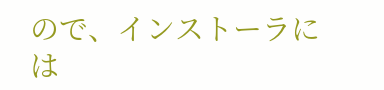ので、インストーラには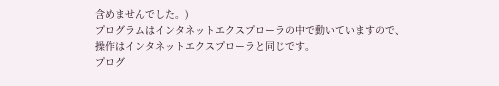含めませんでした。)
プログラムはインタネットエクスプローラの中で動いていますので、操作はインタネットエクスプローラと同じです。
プログ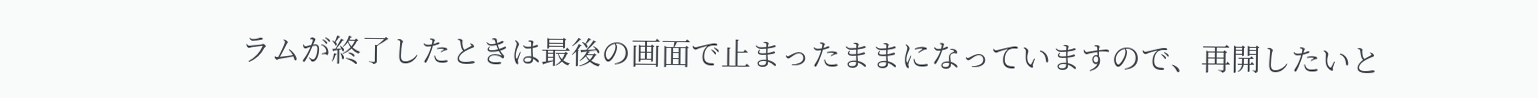ラムが終了したときは最後の画面で止まったままになっていますので、再開したいと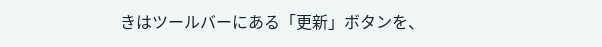きはツールバーにある「更新」ボタンを、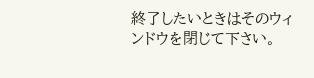終了したいときはそのウィンドウを閉じて下さい。